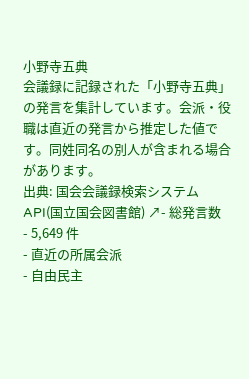小野寺五典
会議録に記録された「小野寺五典」の発言を集計しています。会派・役職は直近の発言から推定した値です。同姓同名の別人が含まれる場合があります。
出典: 国会会議録検索システム API(国立国会図書館) ↗- 総発言数
- 5,649 件
- 直近の所属会派
- 自由民主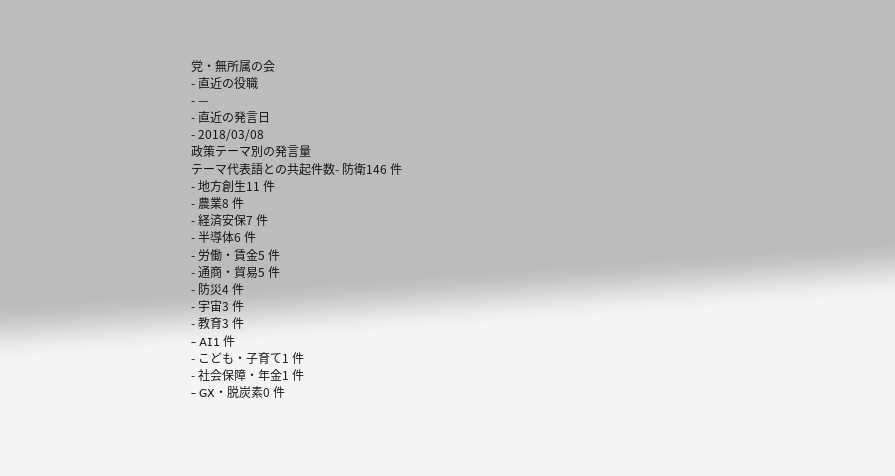党・無所属の会
- 直近の役職
- —
- 直近の発言日
- 2018/03/08
政策テーマ別の発言量
テーマ代表語との共起件数- 防衛146 件
- 地方創生11 件
- 農業8 件
- 経済安保7 件
- 半導体6 件
- 労働・賃金5 件
- 通商・貿易5 件
- 防災4 件
- 宇宙3 件
- 教育3 件
- AI1 件
- こども・子育て1 件
- 社会保障・年金1 件
- GX・脱炭素0 件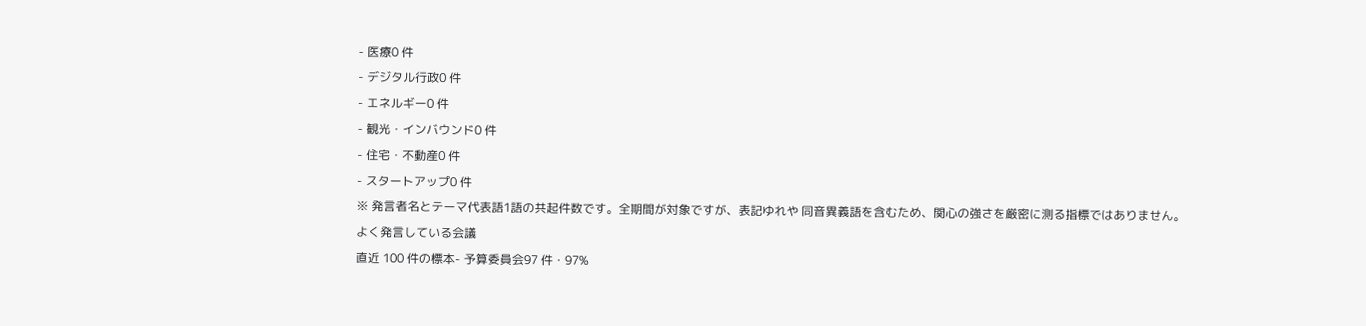- 医療0 件
- デジタル行政0 件
- エネルギー0 件
- 観光・インバウンド0 件
- 住宅・不動産0 件
- スタートアップ0 件
※ 発言者名とテーマ代表語1語の共起件数です。全期間が対象ですが、表記ゆれや 同音異義語を含むため、関心の強さを厳密に測る指標ではありません。
よく発言している会議
直近 100 件の標本- 予算委員会97 件・97%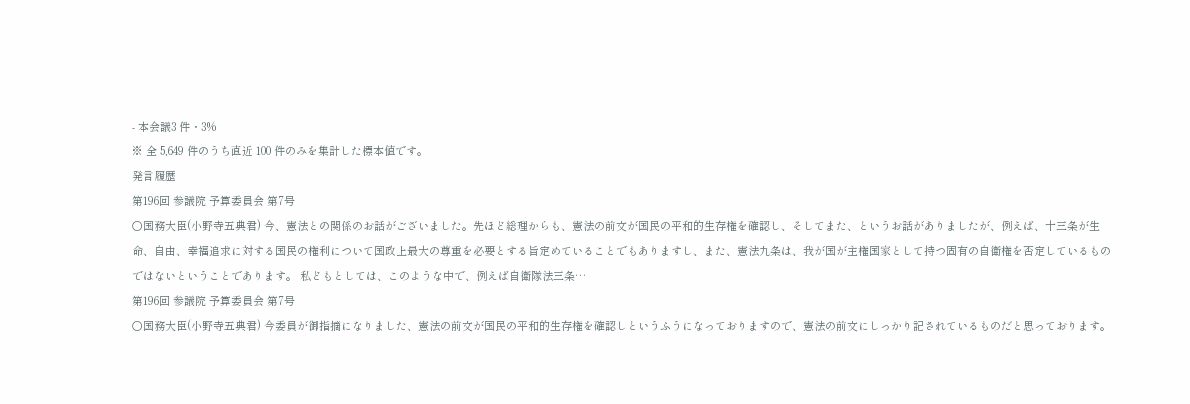- 本会議3 件・3%
※ 全 5,649 件のうち直近 100 件のみを集計した標本値です。
発言履歴
第196回 参議院 予算委員会 第7号
○国務大臣(小野寺五典君) 今、憲法との関係のお話がございました。先ほど総理からも、憲法の前文が国民の平和的生存権を確認し、そしてまた、というお話がありましたが、例えば、十三条が生命、自由、幸福追求に対する国民の権利について国政上最大の尊重を必要とする旨定めていることでもありますし、また、憲法九条は、我が国が主権国家として持つ固有の自衛権を否定しているものではないということであります。 私どもとしては、このような中で、例えば自衛隊法三条…
第196回 参議院 予算委員会 第7号
○国務大臣(小野寺五典君) 今委員が御指摘になりました、憲法の前文が国民の平和的生存権を確認しというふうになっておりますので、憲法の前文にしっかり記されているものだと思っております。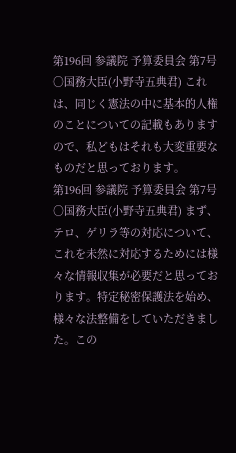第196回 参議院 予算委員会 第7号
○国務大臣(小野寺五典君) これは、同じく憲法の中に基本的人権のことについての記載もありますので、私どもはそれも大変重要なものだと思っております。
第196回 参議院 予算委員会 第7号
○国務大臣(小野寺五典君) まず、テロ、ゲリラ等の対応について、これを未然に対応するためには様々な情報収集が必要だと思っております。特定秘密保護法を始め、様々な法整備をしていただきました。この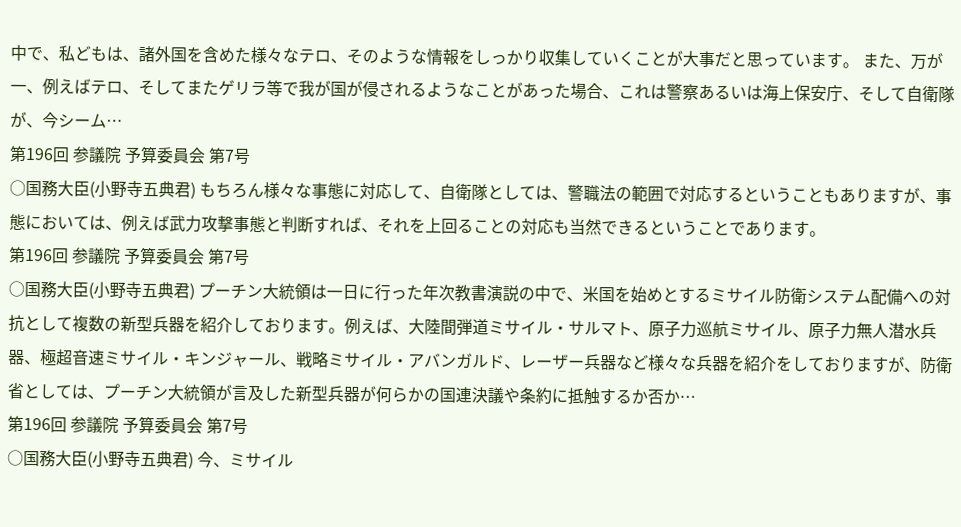中で、私どもは、諸外国を含めた様々なテロ、そのような情報をしっかり収集していくことが大事だと思っています。 また、万が一、例えばテロ、そしてまたゲリラ等で我が国が侵されるようなことがあった場合、これは警察あるいは海上保安庁、そして自衛隊が、今シーム…
第196回 参議院 予算委員会 第7号
○国務大臣(小野寺五典君) もちろん様々な事態に対応して、自衛隊としては、警職法の範囲で対応するということもありますが、事態においては、例えば武力攻撃事態と判断すれば、それを上回ることの対応も当然できるということであります。
第196回 参議院 予算委員会 第7号
○国務大臣(小野寺五典君) プーチン大統領は一日に行った年次教書演説の中で、米国を始めとするミサイル防衛システム配備への対抗として複数の新型兵器を紹介しております。例えば、大陸間弾道ミサイル・サルマト、原子力巡航ミサイル、原子力無人潜水兵器、極超音速ミサイル・キンジャール、戦略ミサイル・アバンガルド、レーザー兵器など様々な兵器を紹介をしておりますが、防衛省としては、プーチン大統領が言及した新型兵器が何らかの国連決議や条約に抵触するか否か…
第196回 参議院 予算委員会 第7号
○国務大臣(小野寺五典君) 今、ミサイル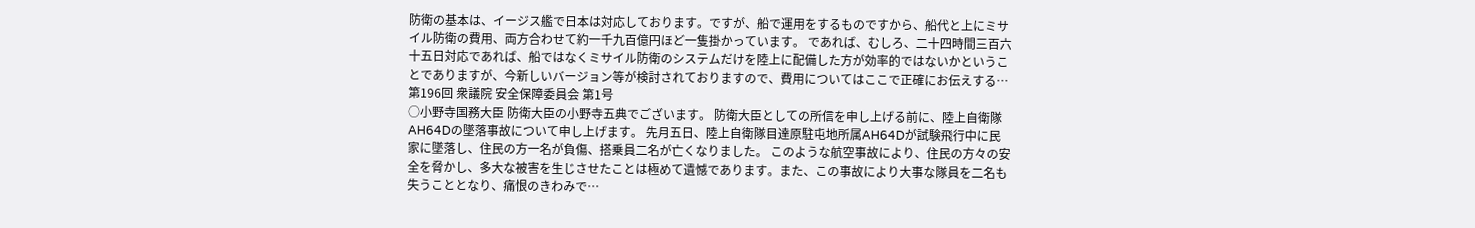防衛の基本は、イージス艦で日本は対応しております。ですが、船で運用をするものですから、船代と上にミサイル防衛の費用、両方合わせて約一千九百億円ほど一隻掛かっています。 であれば、むしろ、二十四時間三百六十五日対応であれば、船ではなくミサイル防衛のシステムだけを陸上に配備した方が効率的ではないかということでありますが、今新しいバージョン等が検討されておりますので、費用についてはここで正確にお伝えする…
第196回 衆議院 安全保障委員会 第1号
○小野寺国務大臣 防衛大臣の小野寺五典でございます。 防衛大臣としての所信を申し上げる前に、陸上自衛隊AH64Dの墜落事故について申し上げます。 先月五日、陸上自衛隊目達原駐屯地所属AH64Dが試験飛行中に民家に墜落し、住民の方一名が負傷、搭乗員二名が亡くなりました。 このような航空事故により、住民の方々の安全を脅かし、多大な被害を生じさせたことは極めて遺憾であります。また、この事故により大事な隊員を二名も失うこととなり、痛恨のきわみで…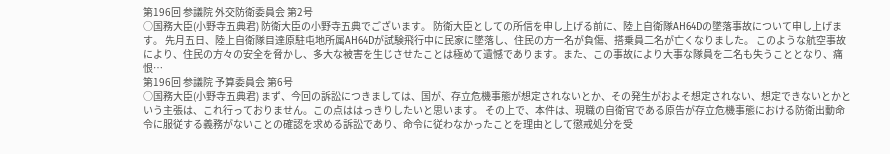第196回 参議院 外交防衛委員会 第2号
○国務大臣(小野寺五典君) 防衛大臣の小野寺五典でございます。 防衛大臣としての所信を申し上げる前に、陸上自衛隊AH64Dの墜落事故について申し上げます。 先月五日、陸上自衛隊目達原駐屯地所属AH64Dが試験飛行中に民家に墜落し、住民の方一名が負傷、搭乗員二名が亡くなりました。 このような航空事故により、住民の方々の安全を脅かし、多大な被害を生じさせたことは極めて遺憾であります。また、この事故により大事な隊員を二名も失うこととなり、痛恨…
第196回 参議院 予算委員会 第6号
○国務大臣(小野寺五典君) まず、今回の訴訟につきましては、国が、存立危機事態が想定されないとか、その発生がおよそ想定されない、想定できないとかという主張は、これ行っておりません。この点ははっきりしたいと思います。 その上で、本件は、現職の自衛官である原告が存立危機事態における防衛出動命令に服従する義務がないことの確認を求める訴訟であり、命令に従わなかったことを理由として懲戒処分を受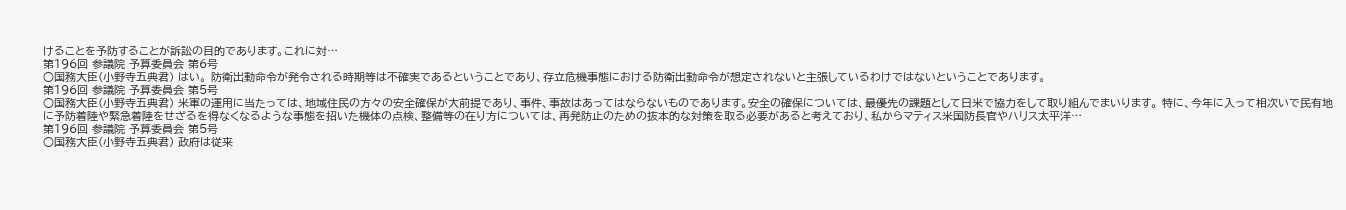けることを予防することが訴訟の目的であります。これに対…
第196回 参議院 予算委員会 第6号
○国務大臣(小野寺五典君) はい。 防衛出動命令が発令される時期等は不確実であるということであり、存立危機事態における防衛出動命令が想定されないと主張しているわけではないということであります。
第196回 参議院 予算委員会 第5号
○国務大臣(小野寺五典君) 米軍の運用に当たっては、地域住民の方々の安全確保が大前提であり、事件、事故はあってはならないものであります。安全の確保については、最優先の課題として日米で協力をして取り組んでまいります。 特に、今年に入って相次いで民有地に予防着陸や緊急着陸をせざるを得なくなるような事態を招いた機体の点検、整備等の在り方については、再発防止のための抜本的な対策を取る必要があると考えており、私からマティス米国防長官やハリス太平洋…
第196回 参議院 予算委員会 第5号
○国務大臣(小野寺五典君) 政府は従来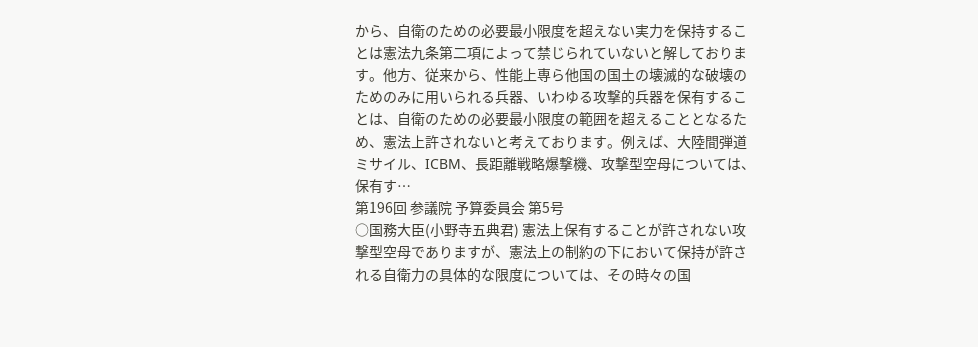から、自衛のための必要最小限度を超えない実力を保持することは憲法九条第二項によって禁じられていないと解しております。他方、従来から、性能上専ら他国の国土の壊滅的な破壊のためのみに用いられる兵器、いわゆる攻撃的兵器を保有することは、自衛のための必要最小限度の範囲を超えることとなるため、憲法上許されないと考えております。例えば、大陸間弾道ミサイル、ICBM、長距離戦略爆撃機、攻撃型空母については、保有す…
第196回 参議院 予算委員会 第5号
○国務大臣(小野寺五典君) 憲法上保有することが許されない攻撃型空母でありますが、憲法上の制約の下において保持が許される自衛力の具体的な限度については、その時々の国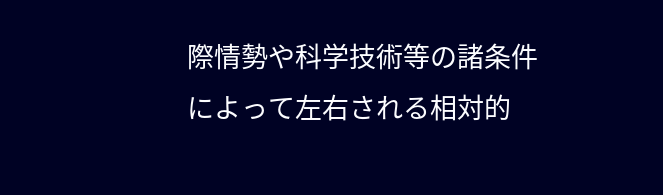際情勢や科学技術等の諸条件によって左右される相対的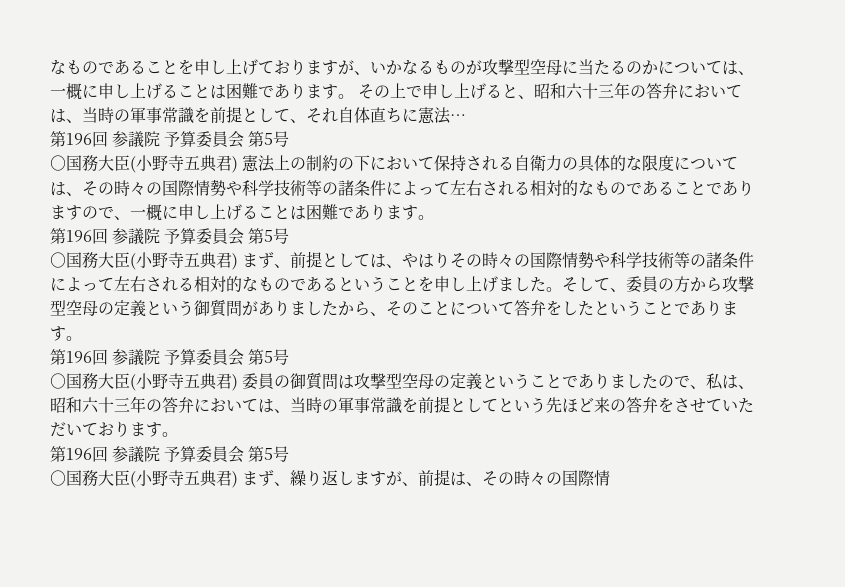なものであることを申し上げておりますが、いかなるものが攻撃型空母に当たるのかについては、一概に申し上げることは困難であります。 その上で申し上げると、昭和六十三年の答弁においては、当時の軍事常識を前提として、それ自体直ちに憲法…
第196回 参議院 予算委員会 第5号
○国務大臣(小野寺五典君) 憲法上の制約の下において保持される自衛力の具体的な限度については、その時々の国際情勢や科学技術等の諸条件によって左右される相対的なものであることでありますので、一概に申し上げることは困難であります。
第196回 参議院 予算委員会 第5号
○国務大臣(小野寺五典君) まず、前提としては、やはりその時々の国際情勢や科学技術等の諸条件によって左右される相対的なものであるということを申し上げました。そして、委員の方から攻撃型空母の定義という御質問がありましたから、そのことについて答弁をしたということであります。
第196回 参議院 予算委員会 第5号
○国務大臣(小野寺五典君) 委員の御質問は攻撃型空母の定義ということでありましたので、私は、昭和六十三年の答弁においては、当時の軍事常識を前提としてという先ほど来の答弁をさせていただいております。
第196回 参議院 予算委員会 第5号
○国務大臣(小野寺五典君) まず、繰り返しますが、前提は、その時々の国際情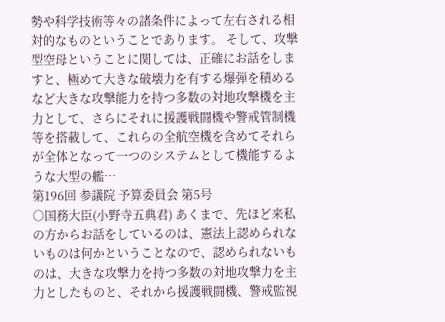勢や科学技術等々の諸条件によって左右される相対的なものということであります。 そして、攻撃型空母ということに関しては、正確にお話をしますと、極めて大きな破壊力を有する爆弾を積めるなど大きな攻撃能力を持つ多数の対地攻撃機を主力として、さらにそれに援護戦闘機や警戒管制機等を搭載して、これらの全航空機を含めてそれらが全体となって一つのシステムとして機能するような大型の艦…
第196回 参議院 予算委員会 第5号
○国務大臣(小野寺五典君) あくまで、先ほど来私の方からお話をしているのは、憲法上認められないものは何かということなので、認められないものは、大きな攻撃力を持つ多数の対地攻撃力を主力としたものと、それから援護戦闘機、警戒監視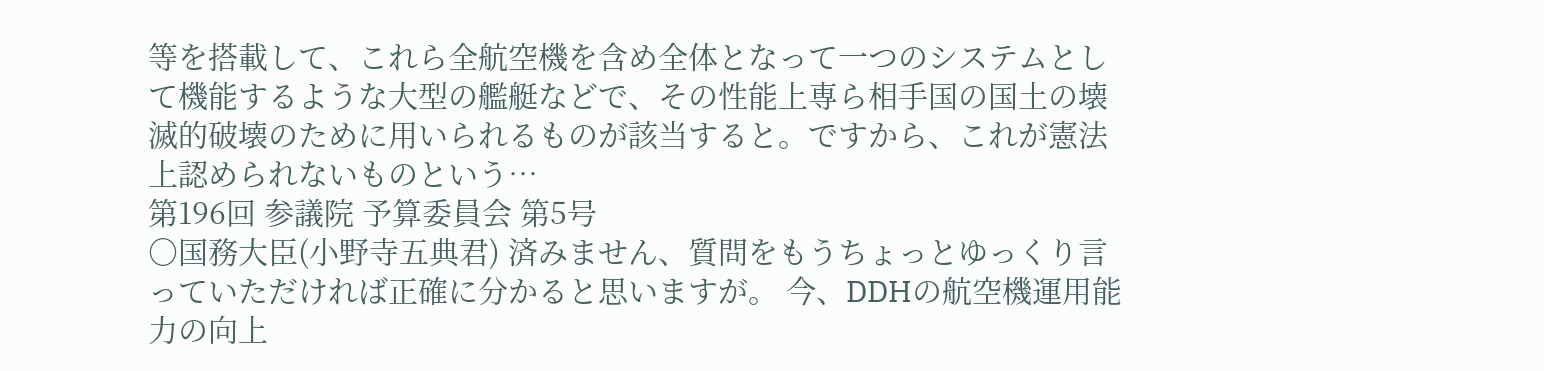等を搭載して、これら全航空機を含め全体となって一つのシステムとして機能するような大型の艦艇などで、その性能上専ら相手国の国土の壊滅的破壊のために用いられるものが該当すると。ですから、これが憲法上認められないものという…
第196回 参議院 予算委員会 第5号
○国務大臣(小野寺五典君) 済みません、質問をもうちょっとゆっくり言っていただければ正確に分かると思いますが。 今、DDHの航空機運用能力の向上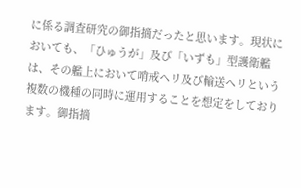に係る調査研究の御指摘だったと思います。現状においても、「ひゅうが」及び「いずも」型護衛艦は、その艦上において哨戒ヘリ及び輸送ヘリという複数の機種の同時に運用することを想定をしております。御指摘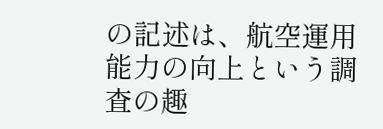の記述は、航空運用能力の向上という調査の趣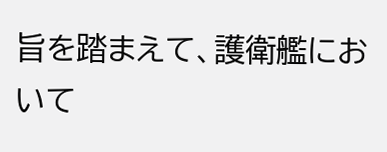旨を踏まえて、護衛艦において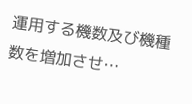運用する機数及び機種数を増加させ…